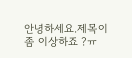안녕하세요.제목이 좀 이상하죠 ?ㅠ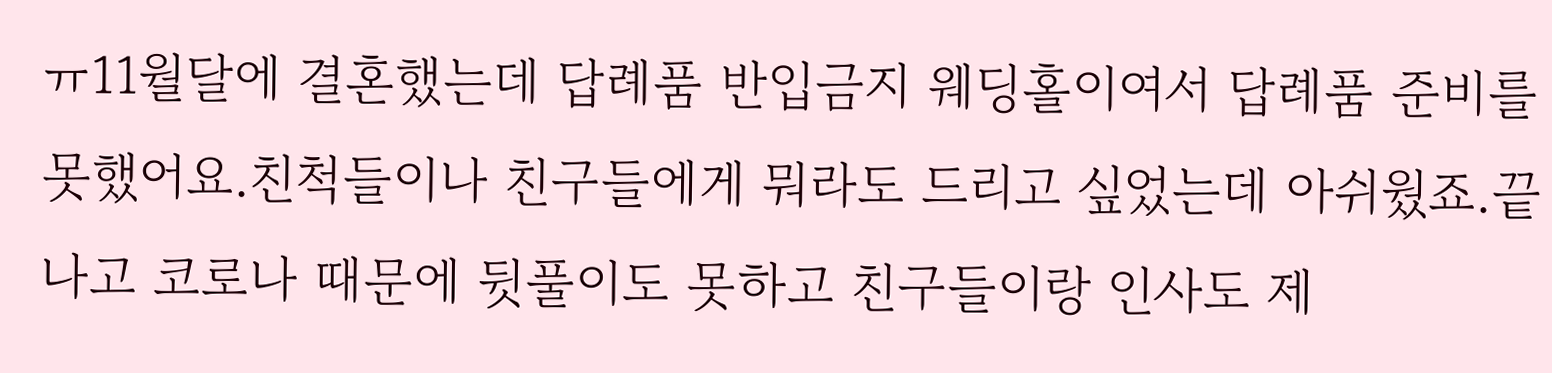ㅠ11월달에 결혼했는데 답례품 반입금지 웨딩홀이여서 답례품 준비를 못했어요.친척들이나 친구들에게 뭐라도 드리고 싶었는데 아쉬웠죠.끝나고 코로나 때문에 뒷풀이도 못하고 친구들이랑 인사도 제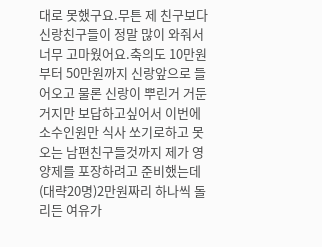대로 못했구요.무튼 제 친구보다 신랑친구들이 정말 많이 와줘서 너무 고마웠어요.축의도 10만원부터 50만원까지 신랑앞으로 들어오고 물론 신랑이 뿌린거 거둔거지만 보답하고싶어서 이번에 소수인원만 식사 쏘기로하고 못오는 남편친구들것까지 제가 영양제를 포장하려고 준비했는데 (대략20명)2만원짜리 하나씩 돌리든 여유가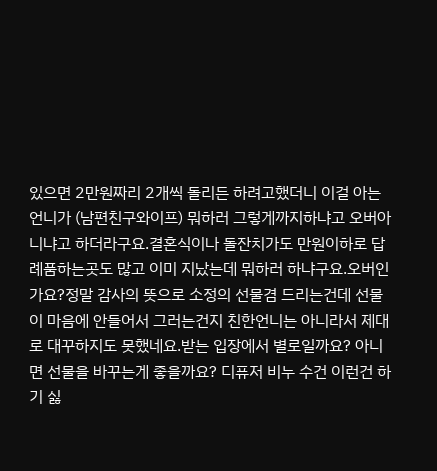있으면 2만원짜리 2개씩 돌리든 하려고했더니 이걸 아는 언니가 (남편친구와이프) 뭐하러 그렇게까지하냐고 오버아니냐고 하더라구요.결혼식이나 돌잔치가도 만원이하로 답례품하는곳도 많고 이미 지났는데 뭐하러 하냐구요.오버인가요?정말 감사의 뜻으로 소정의 선물겸 드리는건데 선물이 마음에 안들어서 그러는건지 친한언니는 아니라서 제대로 대꾸하지도 못했네요.받는 입장에서 별로일까요? 아니면 선물을 바꾸는게 좋을까요? 디퓨저 비누 수건 이런건 하기 싫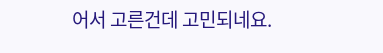어서 고른건데 고민되네요.